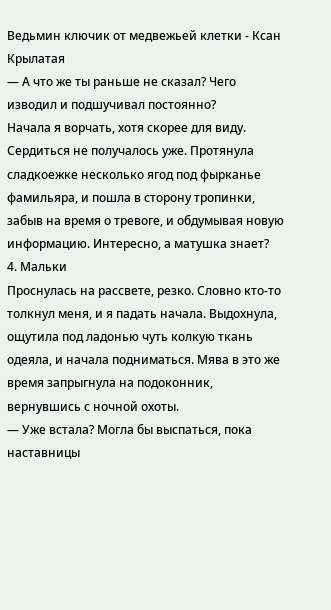Ведьмин ключик от медвежьей клетки - Ксан Крылатая
— А что же ты раньше не сказал? Чего изводил и подшучивал постоянно?
Начала я ворчать, хотя скорее для виду. Сердиться не получалось уже. Протянула сладкоежке несколько ягод под фырканье фамильяра, и пошла в сторону тропинки, забыв на время о тревоге, и обдумывая новую информацию. Интересно, а матушка знает?
4. Мальки
Проснулась на рассвете, резко. Словно кто-то толкнул меня, и я падать начала. Выдохнула, ощутила под ладонью чуть колкую ткань одеяла, и начала подниматься. Мява в это же время запрыгнула на подоконник, вернувшись с ночной охоты.
— Уже встала? Могла бы выспаться, пока наставницы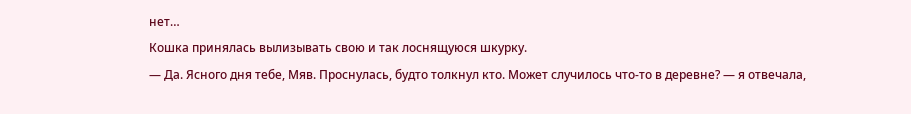нет…
Кошка принялась вылизывать свою и так лоснящуюся шкурку.
— Да. Ясного дня тебе, Мяв. Проснулась, будто толкнул кто. Может случилось что-то в деревне? — я отвечала,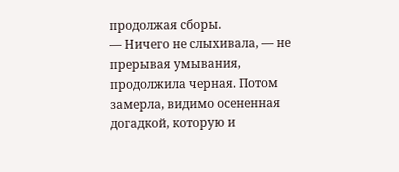продолжая сборы.
— Ничего не слыхивала, — не прерывая умывания, продолжила черная. Потом замерла, видимо осененная догадкой, которую и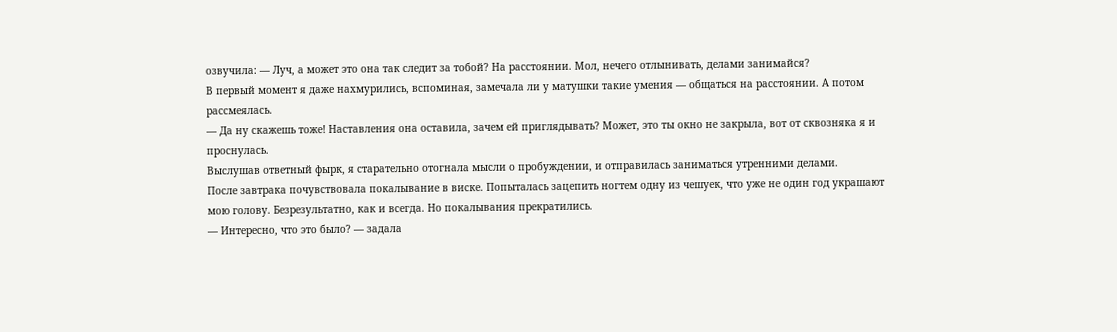озвучила: — Луч, а может это она так следит за тобой? На расстоянии. Мол, нечего отлынивать, делами занимайся?
В первый момент я даже нахмурились, вспоминая, замечала ли у матушки такие умения — общаться на расстоянии. А потом рассмеялась.
— Да ну скажешь тоже! Наставления она оставила, зачем ей приглядывать? Может, это ты окно не закрыла, вот от сквозняка я и проснулась.
Выслушав ответный фырк, я старательно отогнала мысли о пробуждении, и отправилась заниматься утренними делами.
После завтрака почувствовала покалывание в виске. Попыталась зацепить ногтем одну из чешуек, что уже не один год украшают мою голову. Безрезультатно, как и всегда. Но покалывания прекратились.
— Интересно, что это было? — задала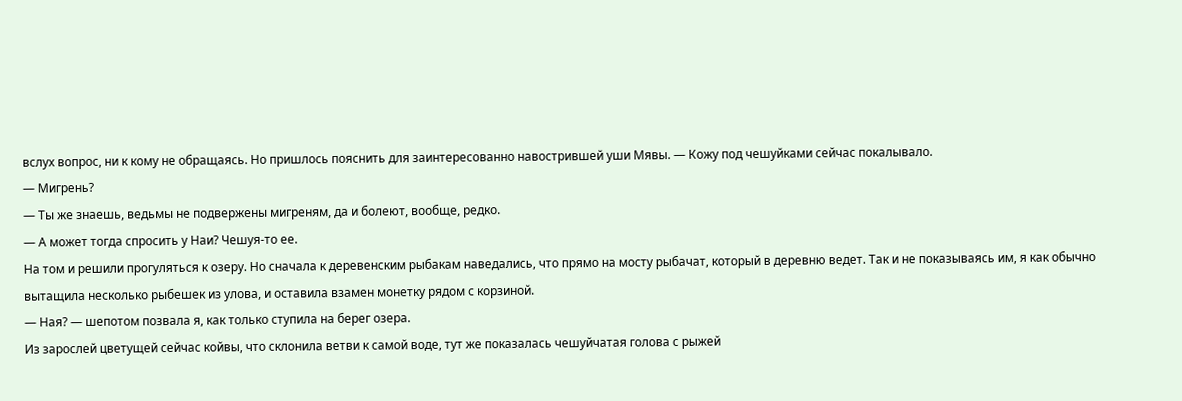вслух вопрос, ни к кому не обращаясь. Но пришлось пояснить для заинтересованно навострившей уши Мявы. — Кожу под чешуйками сейчас покалывало.
— Мигрень?
— Ты же знаешь, ведьмы не подвержены мигреням, да и болеют, вообще, редко.
— А может тогда спросить у Наи? Чешуя-то ее.
На том и решили прогуляться к озеру. Но сначала к деревенским рыбакам наведались, что прямо на мосту рыбачат, который в деревню ведет. Так и не показываясь им, я как обычно вытащила несколько рыбешек из улова, и оставила взамен монетку рядом с корзиной.
— Ная? — шепотом позвала я, как только ступила на берег озера.
Из зарослей цветущей сейчас койвы, что склонила ветви к самой воде, тут же показалась чешуйчатая голова с рыжей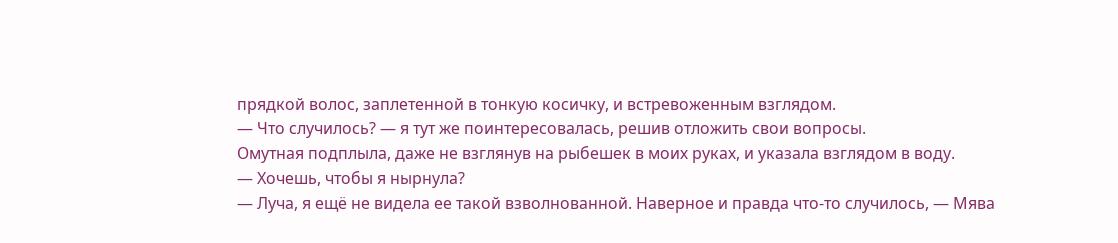прядкой волос, заплетенной в тонкую косичку, и встревоженным взглядом.
— Что случилось? — я тут же поинтересовалась, решив отложить свои вопросы.
Омутная подплыла, даже не взглянув на рыбешек в моих руках, и указала взглядом в воду.
— Хочешь, чтобы я нырнула?
— Луча, я ещё не видела ее такой взволнованной. Наверное и правда что-то случилось, — Мява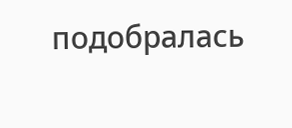подобралась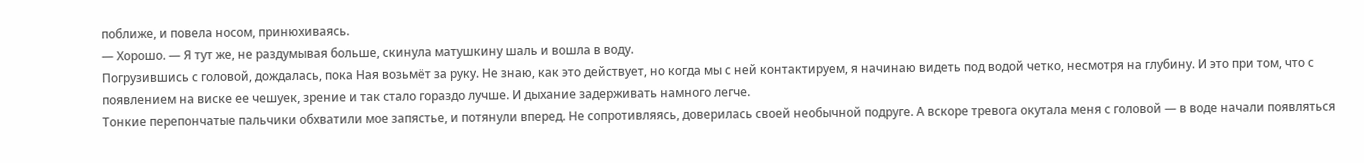поближе, и повела носом, принюхиваясь.
— Хорошо. — Я тут же, не раздумывая больше, скинула матушкину шаль и вошла в воду.
Погрузившись с головой, дождалась, пока Ная возьмёт за руку. Не знаю, как это действует, но когда мы с ней контактируем, я начинаю видеть под водой четко, несмотря на глубину. И это при том, что с появлением на виске ее чешуек, зрение и так стало гораздо лучше. И дыхание задерживать намного легче.
Тонкие перепончатые пальчики обхватили мое запястье, и потянули вперед. Не сопротивляясь, доверилась своей необычной подруге. А вскоре тревога окутала меня с головой — в воде начали появляться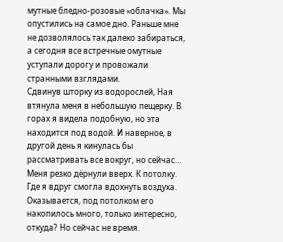мутные бледно-розовые «облачка». Мы опустились на самое дно. Раньше мне не дозволялось так далеко забираться, а сегодня все встречные омутные уступали дорогу и провожали странными взглядами.
Сдвинув шторку из водорослей, Ная втянула меня в небольшую пещерку. В горах я видела подобную, но эта находится под водой. И наверное, в другой день я кинулась бы рассматривать все вокруг, но сейчас…
Меня резко дёрнули вверх. К потолку. Где я вдруг смогла вдохнуть воздуха. Оказывается, под потолком его накопилось много, только интересно, откуда? Но сейчас не время.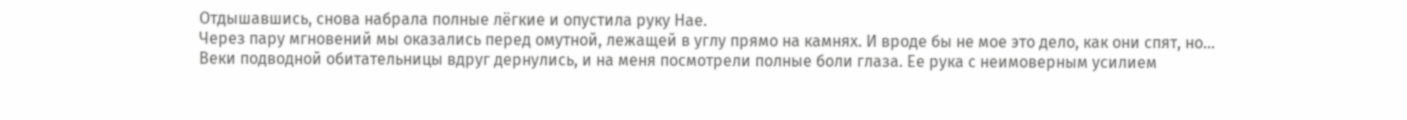Отдышавшись, снова набрала полные лёгкие и опустила руку Нае.
Через пару мгновений мы оказались перед омутной, лежащей в углу прямо на камнях. И вроде бы не мое это дело, как они спят, но…
Веки подводной обитательницы вдруг дернулись, и на меня посмотрели полные боли глаза. Ее рука с неимоверным усилием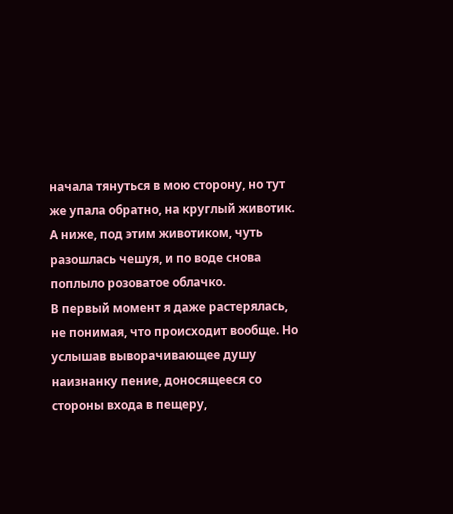начала тянуться в мою сторону, но тут же упала обратно, на круглый животик. А ниже, под этим животиком, чуть разошлась чешуя, и по воде снова поплыло розоватое облачко.
В первый момент я даже растерялась, не понимая, что происходит вообще. Но услышав выворачивающее душу наизнанку пение, доносящееся со стороны входа в пещеру,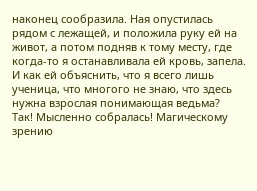наконец сообразила. Ная опустилась рядом с лежащей, и положила руку ей на живот, а потом подняв к тому месту, где когда-то я останавливала ей кровь, запела. И как ей объяснить, что я всего лишь ученица, что многого не знаю, что здесь нужна взрослая понимающая ведьма?
Так! Мысленно собралась! Магическому зрению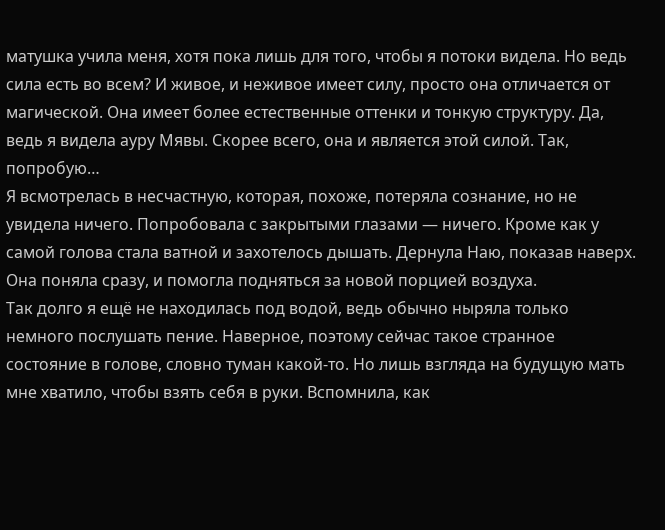матушка учила меня, хотя пока лишь для того, чтобы я потоки видела. Но ведь сила есть во всем? И живое, и неживое имеет силу, просто она отличается от магической. Она имеет более естественные оттенки и тонкую структуру. Да, ведь я видела ауру Мявы. Скорее всего, она и является этой силой. Так, попробую…
Я всмотрелась в несчастную, которая, похоже, потеряла сознание, но не увидела ничего. Попробовала с закрытыми глазами — ничего. Кроме как у самой голова стала ватной и захотелось дышать. Дернула Наю, показав наверх. Она поняла сразу, и помогла подняться за новой порцией воздуха.
Так долго я ещё не находилась под водой, ведь обычно ныряла только немного послушать пение. Наверное, поэтому сейчас такое странное состояние в голове, словно туман какой-то. Но лишь взгляда на будущую мать мне хватило, чтобы взять себя в руки. Вспомнила, как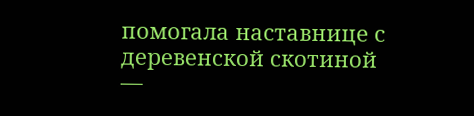помогала наставнице с деревенской скотиной —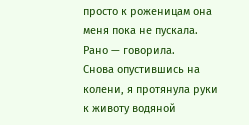просто к роженицам она меня пока не пускала. Рано — говорила.
Снова опустившись на колени, я протянула руки к животу водяной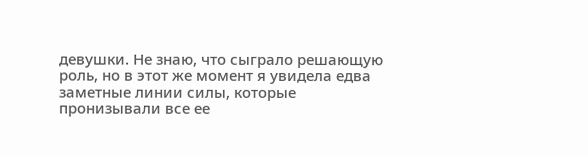девушки. Не знаю, что сыграло решающую роль, но в этот же момент я увидела едва заметные линии силы, которые пронизывали все ее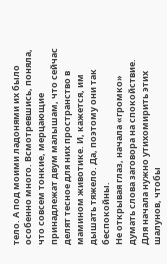тело. А под моими ладонями их было особенно много. Всмотревшись, поняла, что совсем тонкие, мерцающие принадлежат двум малышам, что сейчас делят тесное для них пространство в мамином животике. И, кажется, им дышать тяжело. Да, поэтому они так беспокойны.
Не открывая глаз, начала «громко» думать слова заговора на спокойствие. Для начала нужно утихомирить этих шалунов, чтобы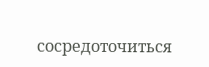сосредоточиться